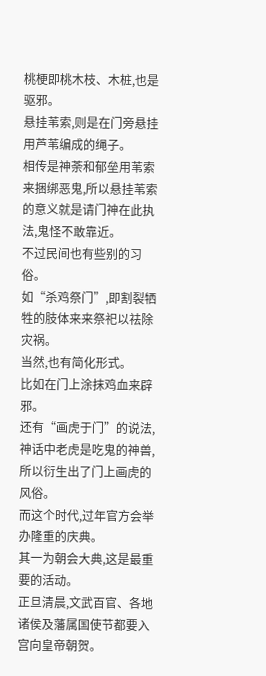桃梗即桃木枝、木桩,也是驱邪。
悬挂苇索,则是在门旁悬挂用芦苇编成的绳子。
相传是神荼和郁垒用苇索来捆绑恶鬼,所以悬挂苇索的意义就是请门神在此执法,鬼怪不敢靠近。
不过民间也有些别的习俗。
如“杀鸡祭门”,即割裂牺牲的肢体来来祭祀以祛除灾祸。
当然,也有简化形式。
比如在门上涂抹鸡血来辟邪。
还有“画虎于门”的说法,神话中老虎是吃鬼的神兽,所以衍生出了门上画虎的风俗。
而这个时代,过年官方会举办隆重的庆典。
其一为朝会大典,这是最重要的活动。
正旦清晨,文武百官、各地诸侯及藩属国使节都要入宫向皇帝朝贺。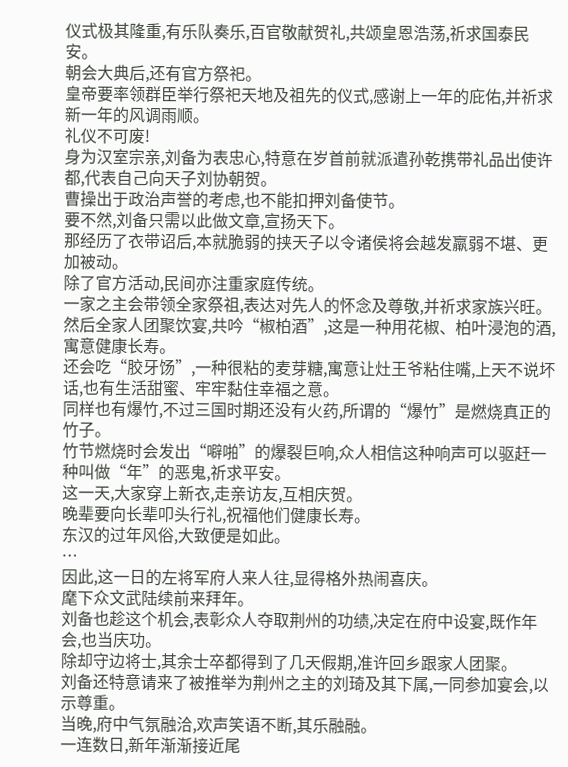仪式极其隆重,有乐队奏乐,百官敬献贺礼,共颂皇恩浩荡,祈求国泰民安。
朝会大典后,还有官方祭祀。
皇帝要率领群臣举行祭祀天地及祖先的仪式,感谢上一年的庇佑,并祈求新一年的风调雨顺。
礼仪不可废!
身为汉室宗亲,刘备为表忠心,特意在岁首前就派遣孙乾携带礼品出使许都,代表自己向天子刘协朝贺。
曹操出于政治声誉的考虑,也不能扣押刘备使节。
要不然,刘备只需以此做文章,宣扬天下。
那经历了衣带诏后,本就脆弱的挟天子以令诸侯将会越发羸弱不堪、更加被动。
除了官方活动,民间亦注重家庭传统。
一家之主会带领全家祭祖,表达对先人的怀念及尊敬,并祈求家族兴旺。
然后全家人团聚饮宴,共吟“椒柏酒”,这是一种用花椒、柏叶浸泡的酒,寓意健康长寿。
还会吃“胶牙饧”,一种很粘的麦芽糖,寓意让灶王爷粘住嘴,上天不说坏话,也有生活甜蜜、牢牢黏住幸福之意。
同样也有爆竹,不过三国时期还没有火药,所谓的“爆竹”是燃烧真正的竹子。
竹节燃烧时会发出“噼啪”的爆裂巨响,众人相信这种响声可以驱赶一种叫做“年”的恶鬼,祈求平安。
这一天,大家穿上新衣,走亲访友,互相庆贺。
晚辈要向长辈叩头行礼,祝福他们健康长寿。
东汉的过年风俗,大致便是如此。
…
因此,这一日的左将军府人来人往,显得格外热闹喜庆。
麾下众文武陆续前来拜年。
刘备也趁这个机会,表彰众人夺取荆州的功绩,决定在府中设宴,既作年会,也当庆功。
除却守边将士,其余士卒都得到了几天假期,准许回乡跟家人团聚。
刘备还特意请来了被推举为荆州之主的刘琦及其下属,一同参加宴会,以示尊重。
当晚,府中气氛融洽,欢声笑语不断,其乐融融。
一连数日,新年渐渐接近尾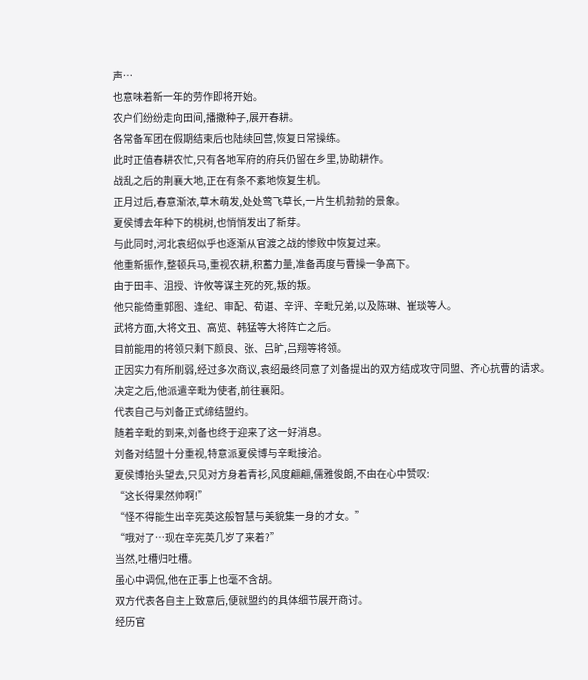声…
也意味着新一年的劳作即将开始。
农户们纷纷走向田间,播撒种子,展开春耕。
各常备军团在假期结束后也陆续回营,恢复日常操练。
此时正值春耕农忙,只有各地军府的府兵仍留在乡里,协助耕作。
战乱之后的荆襄大地,正在有条不紊地恢复生机。
正月过后,春意渐浓,草木萌发,处处莺飞草长,一片生机勃勃的景象。
夏侯博去年种下的桃树,也悄悄发出了新芽。
与此同时,河北袁绍似乎也逐渐从官渡之战的惨败中恢复过来。
他重新振作,整顿兵马,重视农耕,积蓄力量,准备再度与曹操一争高下。
由于田丰、沮授、许攸等谋主死的死,叛的叛。
他只能倚重郭图、逢纪、审配、荀谌、辛评、辛毗兄弟,以及陈琳、崔琰等人。
武将方面,大将文丑、高览、韩猛等大将阵亡之后。
目前能用的将领只剩下颜良、张、吕旷,吕翔等将领。
正因实力有所削弱,经过多次商议,袁绍最终同意了刘备提出的双方结成攻守同盟、齐心抗曹的请求。
决定之后,他派遣辛毗为使者,前往襄阳。
代表自己与刘备正式缔结盟约。
随着辛毗的到来,刘备也终于迎来了这一好消息。
刘备对结盟十分重视,特意派夏侯博与辛毗接洽。
夏侯博抬头望去,只见对方身着青衫,风度翩翩,儒雅俊朗,不由在心中赞叹:
“这长得果然帅啊!”
“怪不得能生出辛宪英这般智慧与美貌集一身的才女。”
“哦对了…现在辛宪英几岁了来着?”
当然,吐槽归吐槽。
虽心中调侃,他在正事上也毫不含胡。
双方代表各自主上致意后,便就盟约的具体细节展开商讨。
经历官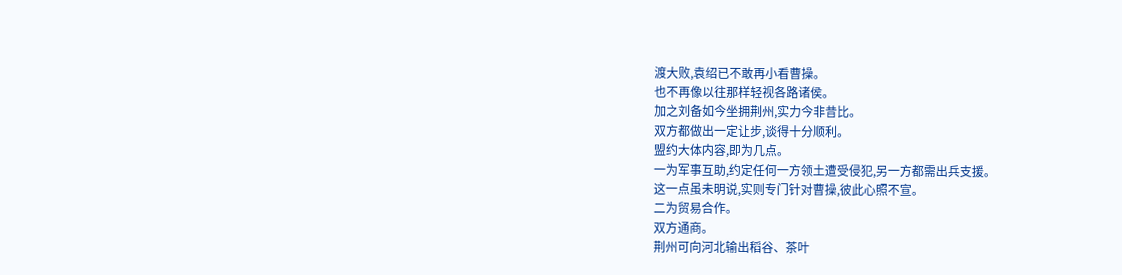渡大败,袁绍已不敢再小看曹操。
也不再像以往那样轻视各路诸侯。
加之刘备如今坐拥荆州,实力今非昔比。
双方都做出一定让步,谈得十分顺利。
盟约大体内容,即为几点。
一为军事互助,约定任何一方领土遭受侵犯,另一方都需出兵支援。
这一点虽未明说,实则专门针对曹操,彼此心照不宣。
二为贸易合作。
双方通商。
荆州可向河北输出稻谷、茶叶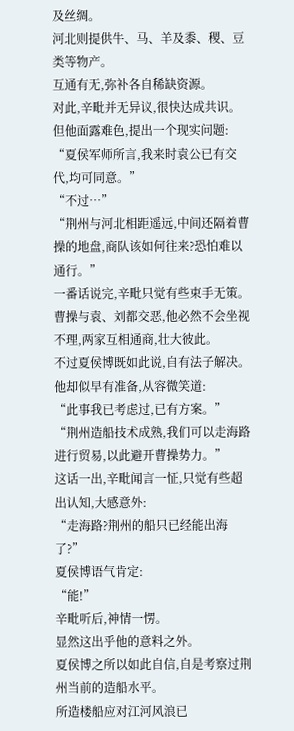及丝绸。
河北则提供牛、马、羊及黍、稷、豆类等物产。
互通有无,弥补各自稀缺资源。
对此,辛毗并无异议,很快达成共识。
但他面露难色,提出一个现实问题:
“夏侯军师所言,我来时袁公已有交代,均可同意。”
“不过…”
“荆州与河北相距遥远,中间还隔着曹操的地盘,商队该如何往来?恐怕难以通行。”
一番话说完,辛毗只觉有些束手无策。
曹操与袁、刘都交恶,他必然不会坐视不理,两家互相通商,壮大彼此。
不过夏侯博既如此说,自有法子解决。
他却似早有准备,从容微笑道:
“此事我已考虑过,已有方案。”
“荆州造船技术成熟,我们可以走海路进行贸易,以此避开曹操势力。”
这话一出,辛毗闻言一怔,只觉有些超出认知,大感意外:
“走海路?荆州的船只已经能出海了?”
夏侯博语气肯定:
“能!”
辛毗听后,神情一愣。
显然这出乎他的意料之外。
夏侯博之所以如此自信,自是考察过荆州当前的造船水平。
所造楼船应对江河风浪已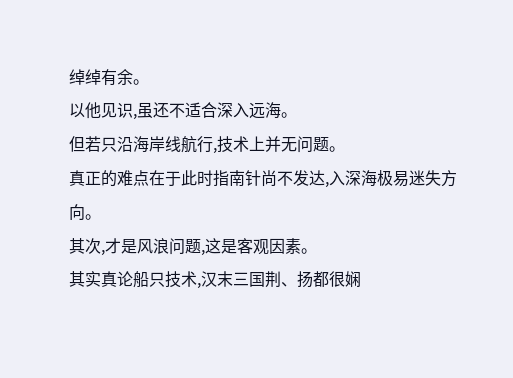绰绰有余。
以他见识,虽还不适合深入远海。
但若只沿海岸线航行,技术上并无问题。
真正的难点在于此时指南针尚不发达,入深海极易迷失方向。
其次,才是风浪问题,这是客观因素。
其实真论船只技术,汉末三国荆、扬都很娴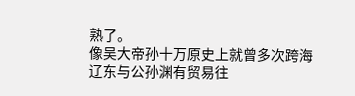熟了。
像吴大帝孙十万原史上就曾多次跨海辽东与公孙渊有贸易往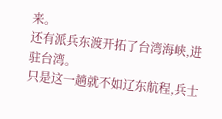来。
还有派兵东渡开拓了台湾海峡,进驻台湾。
只是这一趟就不如辽东航程,兵士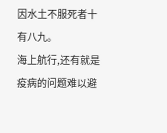因水土不服死者十有八九。
海上航行,还有就是疫病的问题难以避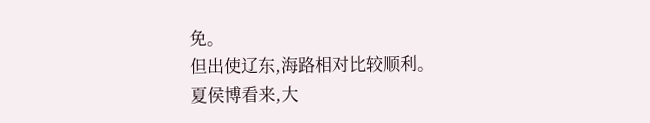免。
但出使辽东,海路相对比较顺利。
夏侯博看来,大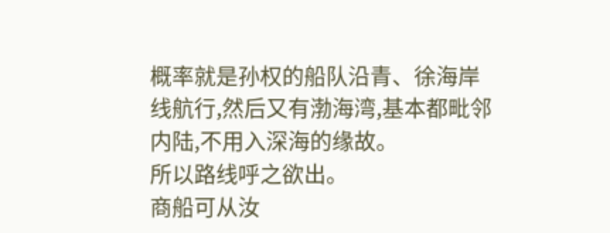概率就是孙权的船队沿青、徐海岸线航行,然后又有渤海湾,基本都毗邻内陆,不用入深海的缘故。
所以路线呼之欲出。
商船可从汝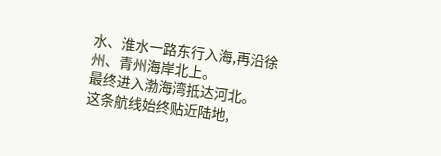水、淮水一路东行入海,再沿徐州、青州海岸北上。
最终进入渤海湾抵达河北。
这条航线始终贴近陆地,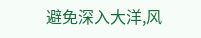避免深入大洋,风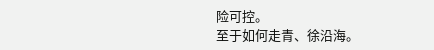险可控。
至于如何走青、徐沿海。